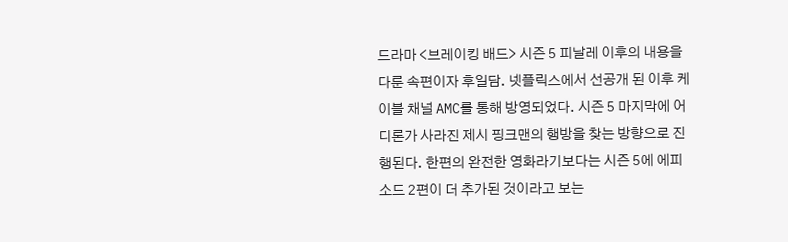드라마 <브레이킹 배드> 시즌 5 피날레 이후의 내용을 다룬 속편이자 후일담. 넷플릭스에서 선공개 된 이후 케이블 채널 AMC를 통해 방영되었다. 시즌 5 마지막에 어디론가 사라진 제시 핑크맨의 행방을 찾는 방향으로 진행된다. 한편의 완전한 영화라기보다는 시즌 5에 에피소드 2편이 더 추가된 것이라고 보는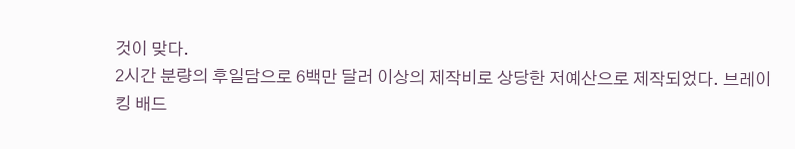것이 맞다.
2시간 분량의 후일담으로 6백만 달러 이상의 제작비로 상당한 저예산으로 제작되었다. 브레이킹 배드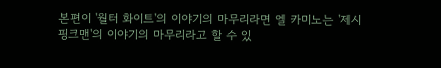본편이 '월터 화이트'의 이야기의 마무리라면 엘 카미노는 '제시 핑크맨'의 이야기의 마무리라고 할 수 있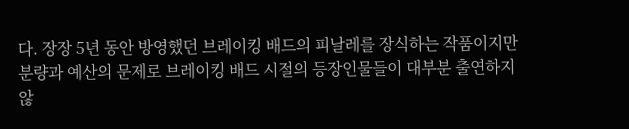다. 장장 5년 동안 방영했던 브레이킹 배드의 피날레를 장식하는 작품이지만 분량과 예산의 문제로 브레이킹 배드 시절의 등장인물들이 대부분 출연하지 않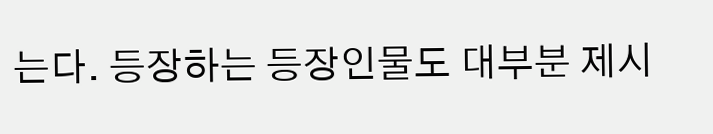는다. 등장하는 등장인물도 대부분 제시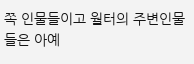쪽 인물들이고 월터의 주변인물들은 아예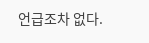언급조차 없다.